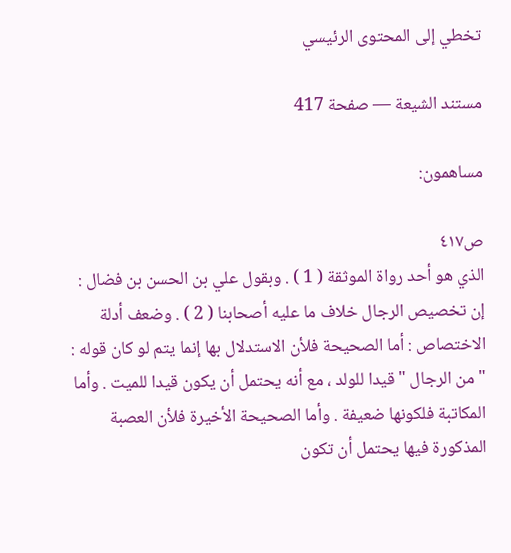تخطي إلى المحتوى الرئيسي

مستند الشيعة — صفحة 417

مساهمون:

ص٤١٧
الذي هو أحد رواة الموثقة ( 1 ) . وبقول علي بن الحسن بن فضال : إن تخصيص الرجال خلاف ما عليه أصحابنا ( 2 ) . وضعف أدلة الاختصاص : أما الصحيحة فلأن الاستدلال بها إنما يتم لو كان قوله : " من الرجال " قيدا للولد ، مع أنه يحتمل أن يكون قيدا للميت . وأما المكاتبة فلكونها ضعيفة . وأما الصحيحة الأخيرة فلأن العصبة المذكورة فيها يحتمل أن تكون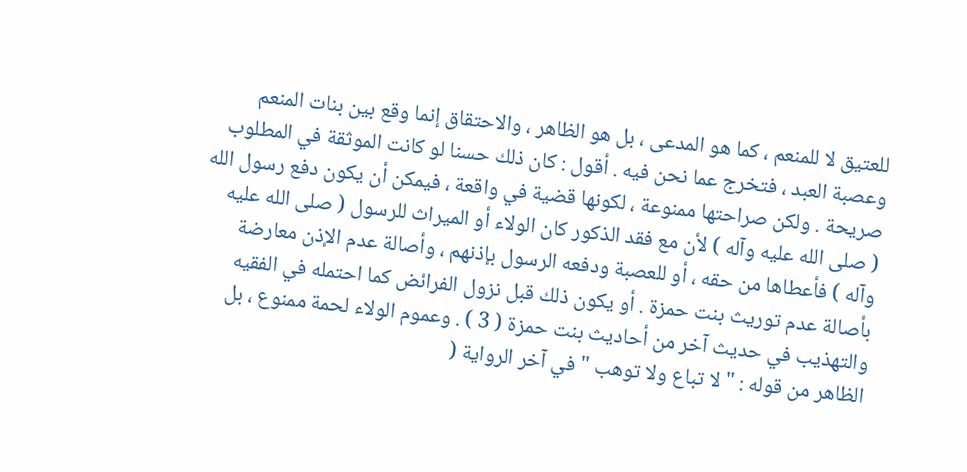للعتيق لا للمنعم ، كما هو المدعى ، بل هو الظاهر ، والاحتقاق إنما وقع بين بنات المنعم وعصبة العبد ، فتخرج عما نحن فيه . أقول : كان ذلك حسنا لو كانت الموثقة في المطلوب صريحة . ولكن صراحتها ممنوعة ، لكونها قضية في واقعة ، فيمكن أن يكون دفع رسول الله ( صلى الله عليه وآله ) لأن مع فقد الذكور كان الولاء أو الميراث للرسول ( صلى الله عليه وآله ) فأعطاها من حقه ، أو للعصبة ودفعه الرسول بإذنهم ، وأصالة عدم الإذن معارضة بأصالة عدم توريث بنت حمزة . أو يكون ذلك قبل نزول الفرائض كما احتمله في الفقيه والتهذيب في حديث آخر من أحاديث بنت حمزة ( 3 ) . وعموم الولاء لحمة ممنوع ، بل الظاهر من قوله : " لا تباع ولا توهب " في آخر الرواية (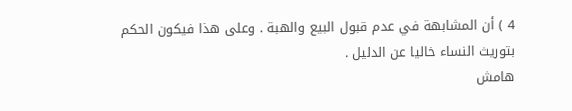4 ) أن المشابهة في عدم قبول البيع والهبة . وعلى هذا فيكون الحكم بتوريث النساء خاليا عن الدليل .
هامش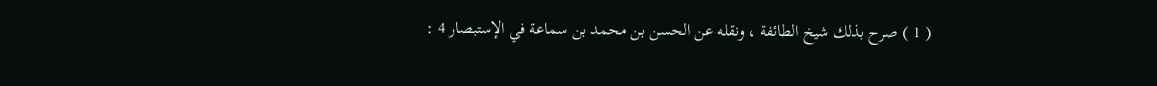( 1 ) صرح بذلك شيخ الطائفة ، ونقله عن الحسن بن محمد بن سماعة في الإستبصار 4 :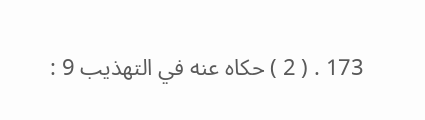173 . ( 2 ) حكاه عنه في التهذيب 9 :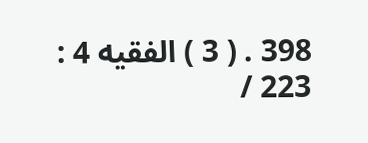398 . ( 3 ) الفقيه 4 : 223 /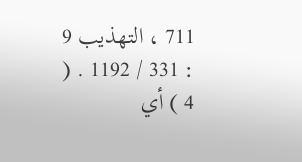711 ، التهذيب 9 : 331 / 1192 . ( 4 ) أي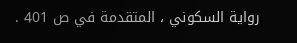رواية السكوني ، المتقدمة في ص 401 .